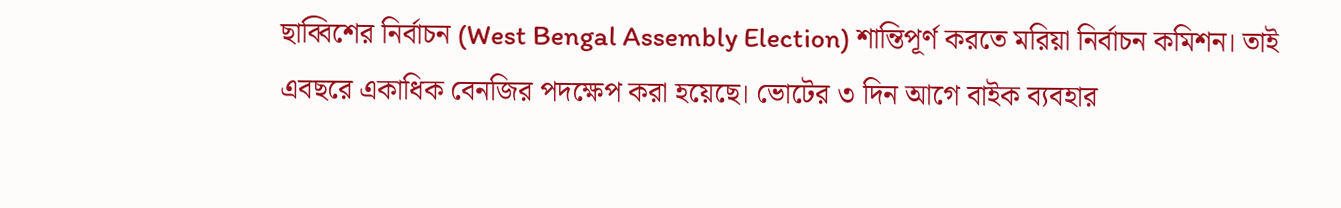ছাব্বিশের নির্বাচন (West Bengal Assembly Election) শান্তিপূর্ণ করতে মরিয়া নির্বাচন কমিশন। তাই এবছরে একাধিক বেনজির পদক্ষেপ করা হয়েছে। ভোটের ৩ দিন আগে বাইক ব্যবহার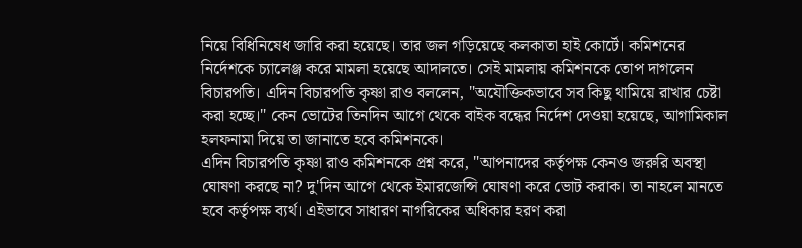নিয়ে বিধিনিষেধ জারি করা হয়েছে। তার জল গড়িয়েছে কলকাতা হাই কোর্টে। কমিশনের নির্দেশকে চ্যালেঞ্জ করে মামলা হয়েছে আদালতে। সেই মামলায় কমিশনকে তোপ দাগলেন বিচারপতি। এদিন বিচারপতি কৃষ্ণা রাও বললেন, "অযৌক্তিকভাবে সব কিছু থামিয়ে রাখার চেষ্টা করা হচ্ছে।" কেন ভোটের তিনদিন আগে থেকে বাইক বন্ধের নির্দেশ দেওয়া হয়েছে, আগামিকাল হলফনামা দিয়ে তা জানাতে হবে কমিশনকে।
এদিন বিচারপতি কৃষ্ণা রাও কমিশনকে প্রশ্ন করে, "আপনাদের কর্তৃপক্ষ কেনও জরুরি অবস্থা ঘোষণা করছে না? দু'দিন আগে থেকে ইমারজেন্সি ঘোষণা করে ভোট করাক। তা নাহলে মানতে হবে কর্তৃপক্ষ ব্যর্থ। এইভাবে সাধারণ নাগরিকের অধিকার হরণ করা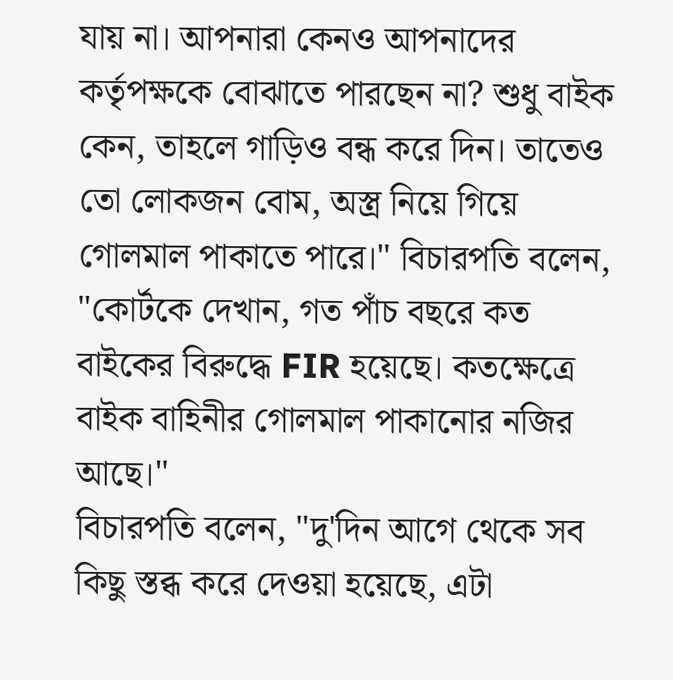যায় না। আপনারা কেনও আপনাদের কর্তৃপক্ষকে বোঝাতে পারছেন না? শুধু বাইক কেন, তাহলে গাড়িও বন্ধ করে দিন। তাতেও তো লোকজন বোম, অস্ত্র নিয়ে গিয়ে গোলমাল পাকাতে পারে।" বিচারপতি বলেন, "কোর্টকে দেখান, গত পাঁচ বছরে কত বাইকের বিরুদ্ধে FIR হয়েছে। কতক্ষেত্রে বাইক বাহিনীর গোলমাল পাকানোর নজির আছে।"
বিচারপতি বলেন, "দু'দিন আগে থেকে সব কিছু স্তব্ধ করে দেওয়া হয়েছে, এটা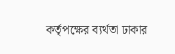কর্তৃপক্ষের ব্যর্থতা ঢাকার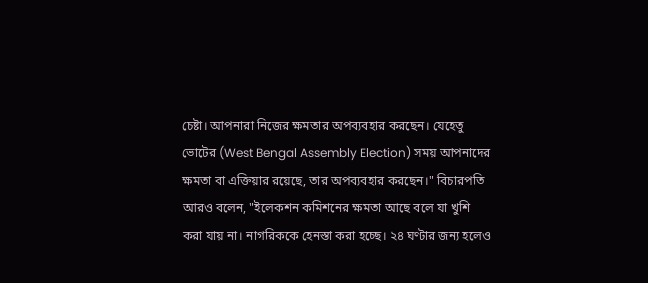চেষ্টা। আপনারা নিজের ক্ষমতার অপব্যবহার করছেন। যেহেতু ভোটের (West Bengal Assembly Election) সময় আপনাদের ক্ষমতা বা এক্তিয়ার রয়েছে, তার অপব্যবহার করছেন।" বিচারপতি আরও বলেন, "ইলেকশন কমিশনের ক্ষমতা আছে বলে যা খুশি করা যায় না। নাগরিককে হেনস্তা করা হচ্ছে। ২৪ ঘণ্টার জন্য হলেও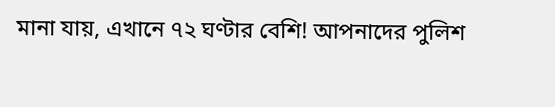মানা যায়, এখানে ৭২ ঘণ্টার বেশি! আপনাদের পুলিশ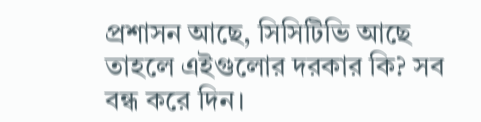প্রশাসন আছে, সিসিটিভি আছে তাহলে এইগুলোর দরকার কি? সব বন্ধ করে দিন।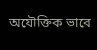অযৌক্তিক ভাবে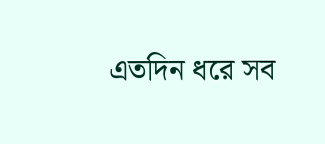এতদিন ধরে সব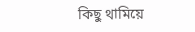কিছু থামিয়ে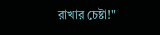রাখার চেষ্টা!"